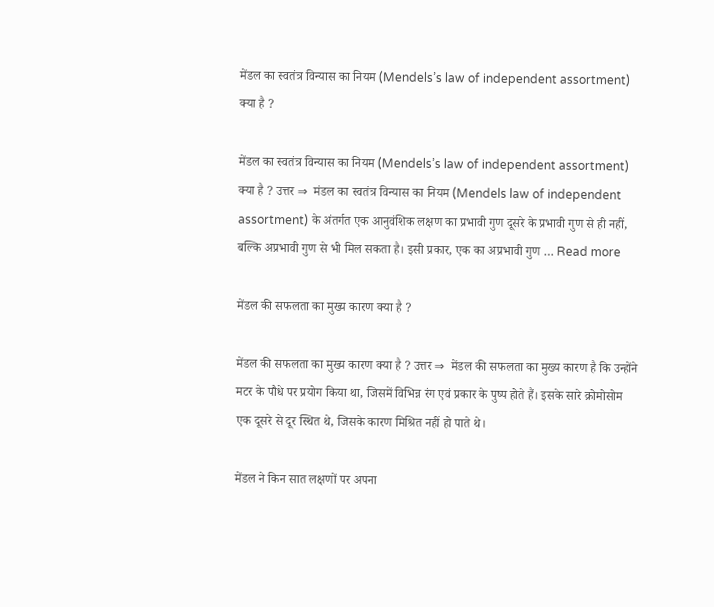मेंडल का स्वतंत्र विन्यास का नियम (Mendels’s law of independent assortment) क्या है ?

मेंडल का स्वतंत्र विन्यास का नियम (Mendels’s law of independent assortment) क्या है ? उत्तर ⇒  मंडल का स्वतंत्र विन्यास का नियम (Mendels law of independent assortment) के अंतर्गत एक आनुवंशिक लक्षण का प्रभावी गुण दूसरे के प्रभावी गुण से ही नहीं, बल्कि अप्रभावी गुण से भी मिल सकता है। इसी प्रकार, एक का अप्रभावी गुण … Read more

मेंडल की सफलता का मुख्य कारण क्या है ?

मेंडल की सफलता का मुख्य कारण क्या है ? उत्तर ⇒  मेंडल की सफलता का मुख्य कारण है कि उन्होंने मटर के पौधे पर प्रयोग किया था, जिसमें विभिन्न रंग एवं प्रकार के पुष्प होते हैं। इसके सारे क्रोमोसोम एक दूसरे से दूर स्थित थे, जिसके कारण मिश्रित नहीं हो पाते थे।

मेंडल ने किन सात लक्षणों पर अपना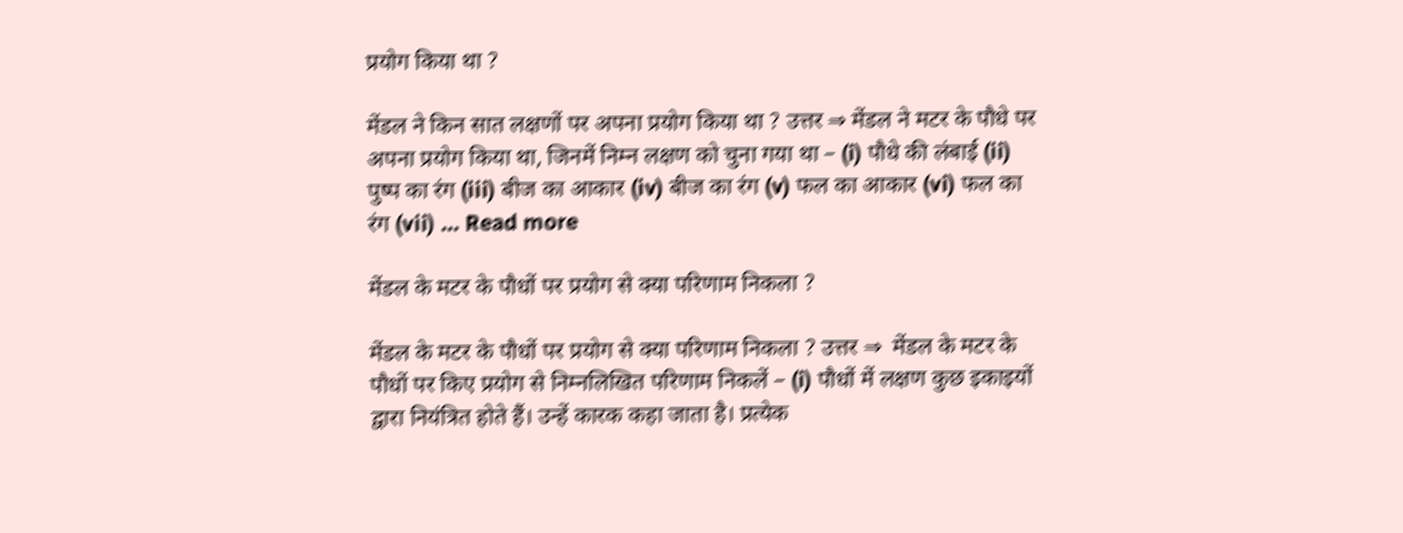प्रयोग किया था ?

मेंडल ने किन सात लक्षणों पर अपना प्रयोग किया था ? उत्तर ⇒ मेंडल ने मटर के पौधे पर अपना प्रयोग किया था, जिनमें निम्न लक्षण को चुना गया था – (i) पौधे की लंबाई (ii) पुष्प का रंग (iii) बीज का आकार (iv) बीज का रंग (v) फल का आकार (vi) फल का रंग (vii) … Read more

मेंडल के मटर के पौधों पर प्रयोग से क्या परिणाम निकला ?

मेंडल के मटर के पौधों पर प्रयोग से क्या परिणाम निकला ? उत्तर ⇒  मेंडल के मटर के पौधों पर किए प्रयोग से निम्नलिखित परिणाम निकलें – (i) पौधों में लक्षण कुछ इकाइयों द्वारा नियंत्रित होते हैं। उन्हें कारक कहा जाता है। प्रत्येक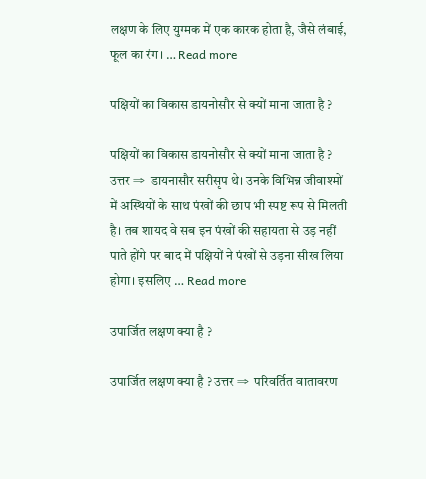लक्षण के लिए युग्मक में एक कारक होता है, जैसे लंबाई, फूल का रंग। … Read more

पक्षियों का विकास डायनोसौर से क्यों माना जाता है ?

पक्षियों का विकास डायनोसौर से क्यों माना जाता है ? उत्तर ⇒  डायनासौर सरीसृप थे। उनके विभिन्न जीवाश्मों में अस्थियों के साथ पंखों की छाप भी स्पष्ट रूप से मिलती है। तब शायद वे सब इन पंखों की सहायता से उड़ नहीं पाते होंगे पर बाद में पक्षियों ने पंखों से उड़ना सीख लिया होगा। इसलिए … Read more

उपार्जित लक्षण क्या है ?

उपार्जित लक्षण क्या है ? उत्तर ⇒  परिवर्तित वातावरण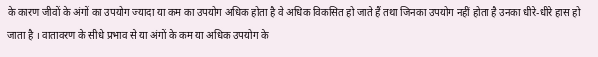के कारण जीवों के अंगों का उपयोग ज्यादा या कम का उपयोग अधिक होता है वे अधिक विकसित हो जाते हैं तथा जिनका उपयोग नहीं होता है उनका धीरे-धीरे हास हो जाता है । वातावरण के सीधे प्रभाव से या अंगों के कम या अधिक उपयोग के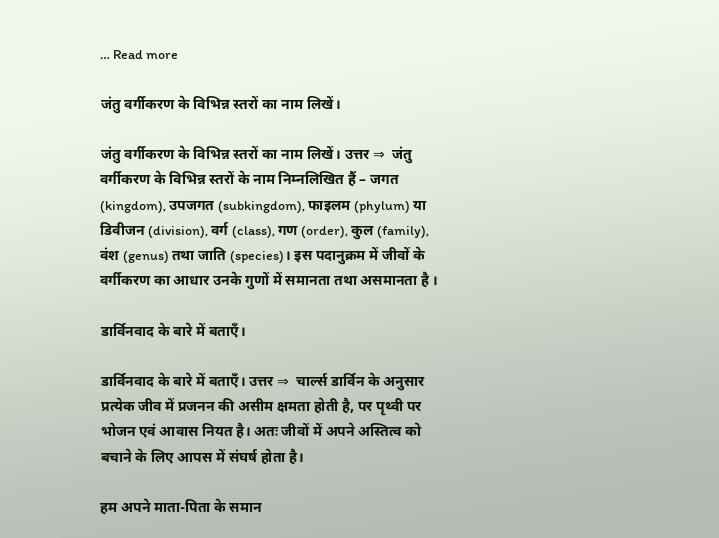… Read more

जंतु वर्गीकरण के विभिन्न स्तरों का नाम लिखें।

जंतु वर्गीकरण के विभिन्न स्तरों का नाम लिखें। उत्तर ⇒  जंतु वर्गीकरण के विभिन्न स्तरों के नाम निम्नलिखित हैं – जगत (kingdom), उपजगत (subkingdom), फाइलम (phylum) या डिवीजन (division), वर्ग (class), गण (order), कुल (family), वंश (genus) तथा जाति (species)। इस पदानुक्रम में जीवों के वर्गीकरण का आधार उनके गुणों में समानता तथा असमानता है ।

डार्विनवाद के बारे में बताएँ।

डार्विनवाद के बारे में बताएँ। उत्तर ⇒  चार्ल्स डार्विन के अनुसार प्रत्येक जीव में प्रजनन की असीम क्षमता होती है, पर पृथ्वी पर भोजन एवं आवास नियत है। अतः जीवों में अपने अस्तित्व को बचाने के लिए आपस में संघर्ष होता है।

हम अपने माता-पिता के समान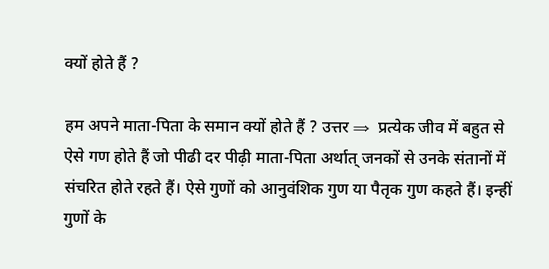क्यों होते हैं ?

हम अपने माता-पिता के समान क्यों होते हैं ? उत्तर ⇒  प्रत्येक जीव में बहुत से ऐसे गण होते हैं जो पीढी दर पीढ़ी माता-पिता अर्थात् जनकों से उनके संतानों में संचरित होते रहते हैं। ऐसे गुणों को आनुवंशिक गुण या पैतृक गुण कहते हैं। इन्हीं गुणों के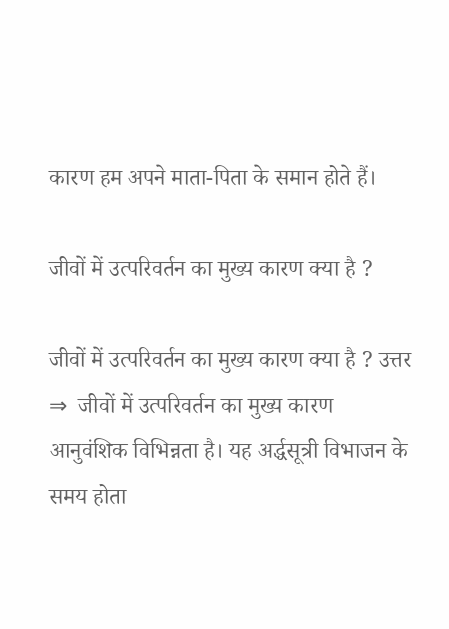कारण हम अपने माता-पिता के समान होते हैं।

जीवों में उत्परिवर्तन का मुख्य कारण क्या है ?

जीवों में उत्परिवर्तन का मुख्य कारण क्या है ? उत्तर ⇒  जीवों में उत्परिवर्तन का मुख्य कारण आनुवंशिक विभिन्नता है। यह अर्द्धसूत्री विभाजन के समय होता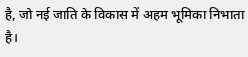है, जो नई जाति के विकास में अहम भूमिका निभाता है।